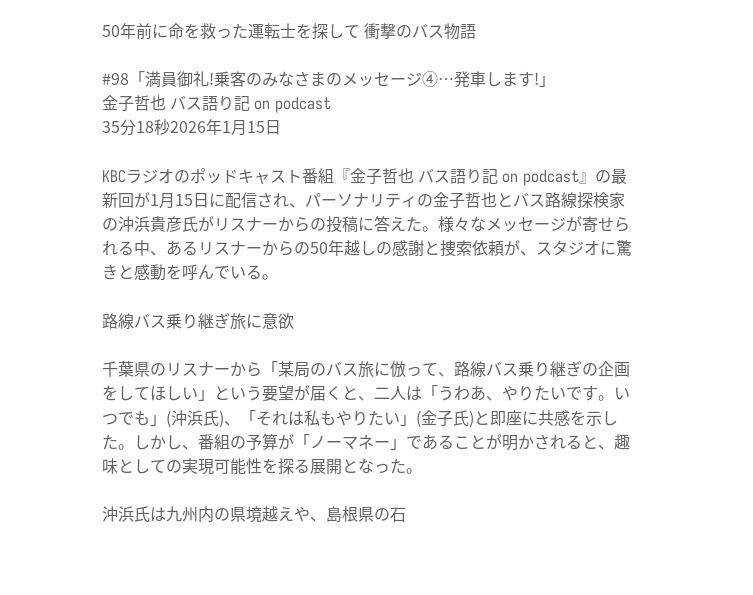50年前に命を救った運転士を探して 衝撃のバス物語

#98「満員御礼!乗客のみなさまのメッセージ④…発車します!」
金子哲也 バス語り記 on podcast
35分18秒2026年1月15日

KBCラジオのポッドキャスト番組『金子哲也 バス語り記 on podcast』の最新回が1月15日に配信され、パーソナリティの金子哲也とバス路線探検家の沖浜貴彦氏がリスナーからの投稿に答えた。様々なメッセージが寄せられる中、あるリスナーからの50年越しの感謝と捜索依頼が、スタジオに驚きと感動を呼んでいる。

路線バス乗り継ぎ旅に意欲

千葉県のリスナーから「某局のバス旅に倣って、路線バス乗り継ぎの企画をしてほしい」という要望が届くと、二人は「うわあ、やりたいです。いつでも」(沖浜氏)、「それは私もやりたい」(金子氏)と即座に共感を示した。しかし、番組の予算が「ノーマネー」であることが明かされると、趣味としての実現可能性を探る展開となった。

沖浜氏は九州内の県境越えや、島根県の石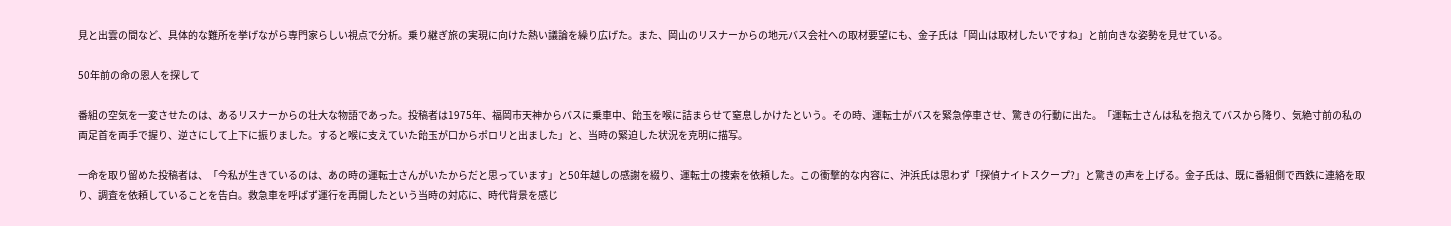見と出雲の間など、具体的な難所を挙げながら専門家らしい視点で分析。乗り継ぎ旅の実現に向けた熱い議論を繰り広げた。また、岡山のリスナーからの地元バス会社への取材要望にも、金子氏は「岡山は取材したいですね」と前向きな姿勢を見せている。

50年前の命の恩人を探して

番組の空気を一変させたのは、あるリスナーからの壮大な物語であった。投稿者は1975年、福岡市天神からバスに乗車中、飴玉を喉に詰まらせて窒息しかけたという。その時、運転士がバスを緊急停車させ、驚きの行動に出た。「運転士さんは私を抱えてバスから降り、気絶寸前の私の両足首を両手で握り、逆さにして上下に振りました。すると喉に支えていた飴玉が口からポロリと出ました」と、当時の緊迫した状況を克明に描写。

一命を取り留めた投稿者は、「今私が生きているのは、あの時の運転士さんがいたからだと思っています」と50年越しの感謝を綴り、運転士の捜索を依頼した。この衝撃的な内容に、沖浜氏は思わず「探偵ナイトスクープ?」と驚きの声を上げる。金子氏は、既に番組側で西鉄に連絡を取り、調査を依頼していることを告白。救急車を呼ばず運行を再開したという当時の対応に、時代背景を感じ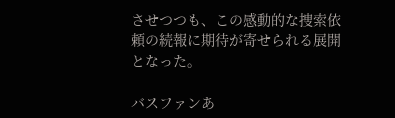させつつも、この感動的な捜索依頼の続報に期待が寄せられる展開となった。

バスファンあ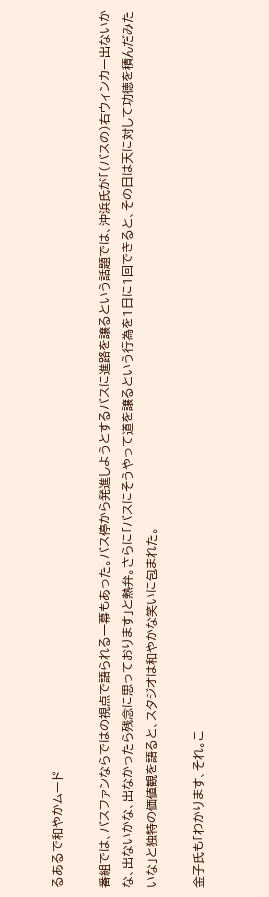るあるで和やかムード

番組では、バスファンならではの視点で語られる一幕もあった。バス停から発進しようとするバスに進路を譲るという話題では、沖浜氏が「(バスの)右ウィンカー出ないかな、出ないかな、出なかったら残念に思っております」と熱弁。さらに「バスにそうやって道を譲るという行為を1日に1回できると、その日は天に対して功徳を積んだみたいな」と独特の価値観を語ると、スタジオは和やかな笑いに包まれた。

金子氏も「わかります、それ。こ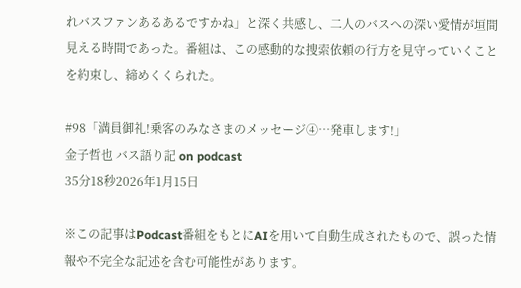れバスファンあるあるですかね」と深く共感し、二人のバスへの深い愛情が垣間見える時間であった。番組は、この感動的な捜索依頼の行方を見守っていくことを約束し、締めくくられた。

#98「満員御礼!乗客のみなさまのメッセージ④…発車します!」
金子哲也 バス語り記 on podcast
35分18秒2026年1月15日

※この記事はPodcast番組をもとにAIを用いて自動生成されたもので、誤った情報や不完全な記述を含む可能性があります。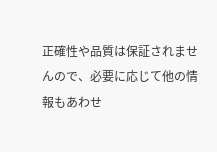正確性や品質は保証されませんので、必要に応じて他の情報もあわせ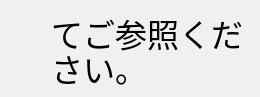てご参照ください。